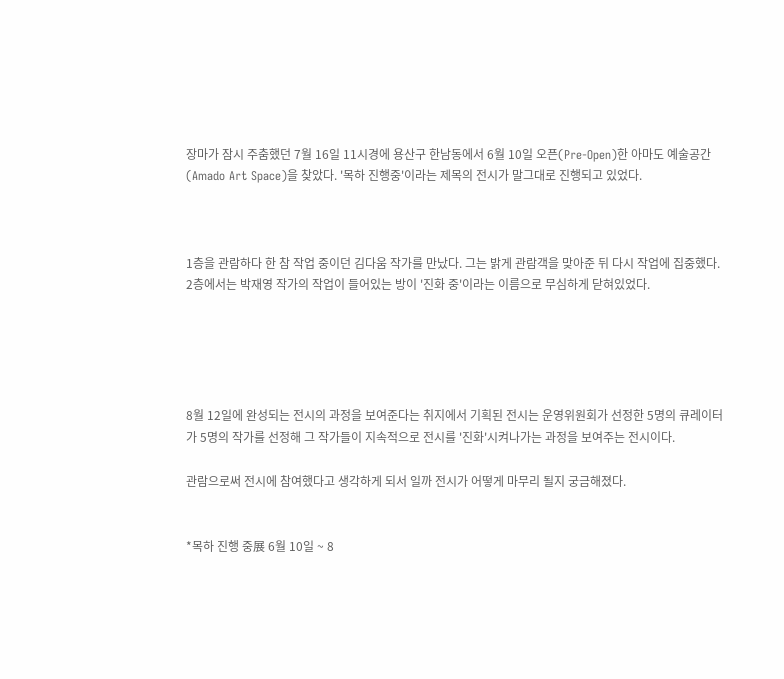장마가 잠시 주춤했던 7월 16일 11시경에 용산구 한남동에서 6월 10일 오픈(Pre-Open)한 아마도 예술공간(Amado Art Space)을 찾았다. '목하 진행중'이라는 제목의 전시가 말그대로 진행되고 있었다.



1층을 관람하다 한 참 작업 중이던 김다움 작가를 만났다. 그는 밝게 관람객을 맞아준 뒤 다시 작업에 집중했다. 2층에서는 박재영 작가의 작업이 들어있는 방이 '진화 중'이라는 이름으로 무심하게 닫혀있었다.





8월 12일에 완성되는 전시의 과정을 보여준다는 취지에서 기획된 전시는 운영위원회가 선정한 5명의 큐레이터가 5명의 작가를 선정해 그 작가들이 지속적으로 전시를 '진화'시켜나가는 과정을 보여주는 전시이다.

관람으로써 전시에 참여했다고 생각하게 되서 일까 전시가 어떻게 마무리 될지 궁금해졌다.


*목하 진행 중展 6월 10일 ~ 8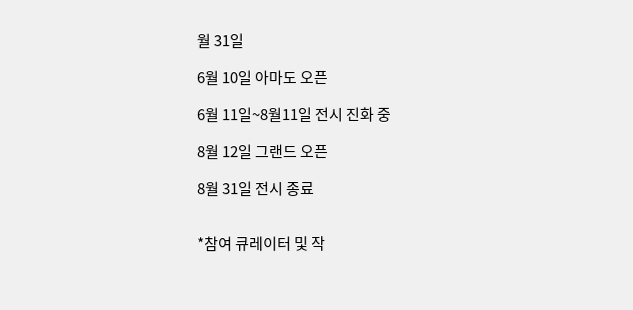월 31일

6월 10일 아마도 오픈

6월 11일~8월11일 전시 진화 중

8월 12일 그랜드 오픈

8월 31일 전시 종료


*참여 큐레이터 및 작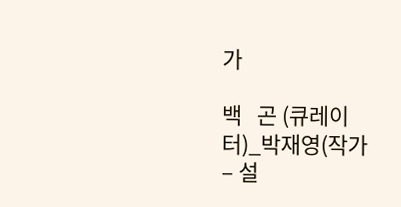가

백   곤 (큐레이터)_박재영(작가 – 설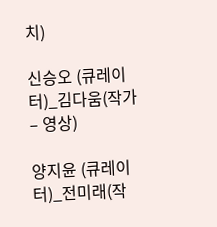치)

신승오 (큐레이터)_김다움(작가 – 영상)

양지윤 (큐레이터)_전미래(작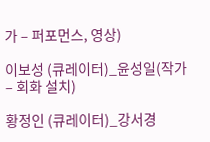가 – 퍼포먼스, 영상)

이보성 (큐레이터)_윤성일(작가 – 회화 설치)

황정인 (큐레이터)_강서경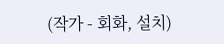(작가 - 회화, 설치)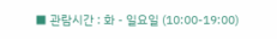■ 관람시간 : 화 - 일요일 (10:00-19:00)